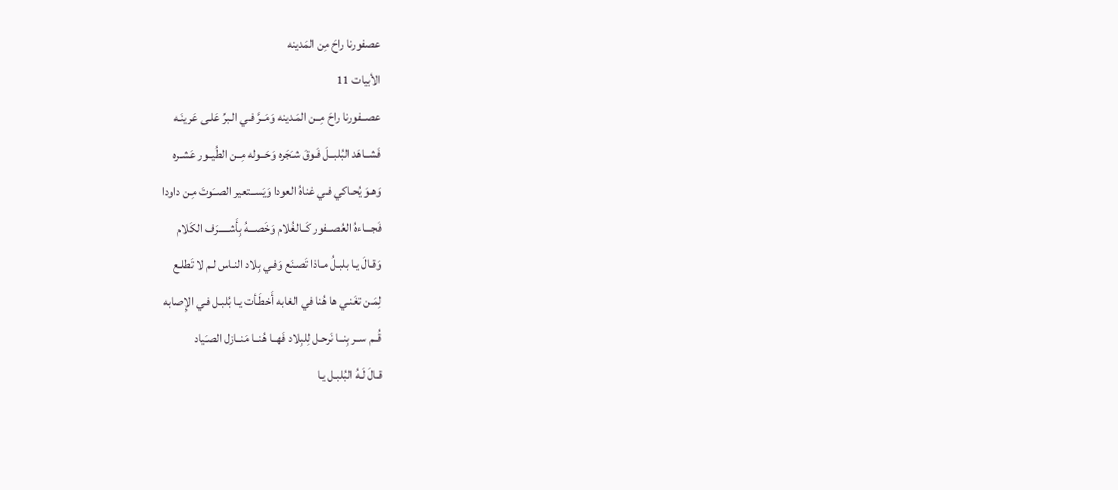عصفورنا راحَ مِن المَدينه
الأبيات 11
عصــفورنا راحَ مِــن المَـدينه وَمَــرَّ فـي الـبرِّ عَلـى عَرينَـه
فَشــاهَد البُلبــلَ فَـوقَ شـَجَره وَحَــوله مِــن الطُيــور عَشـره
وَهـوَ يُحـاكي فـي غناهُ العودا وَيَســتعير الصــَوتَ مِـن داودا
فَجـــاءهُ العُصــفور كَــالغُلام وَخَصـــهُ بِأَشـــــرَف الكَلام
وَقـالَ يـا بلبـلُ مـاذا تَصـنَع وَفـي بِلاد النـاس لـم لا تَطلـع
لِمَـن تغَنـي ها هُنا في الغابه أَخطَـأت يـا بُلبـل فـي الإِصابه
قُــم ســر بِنــا نَرحـل لِلبِلاد فَهــا هُنــا مَنــازل الصـَياد
قـالَ لَـهُ البُلبـل يـا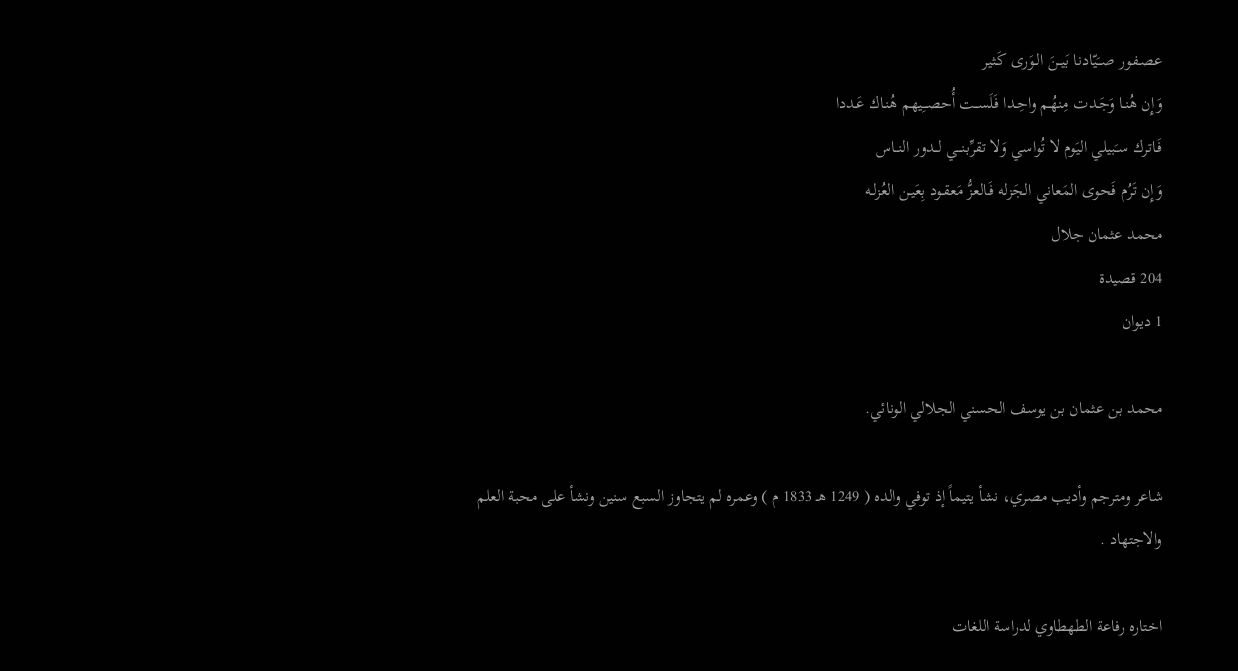عصـفور صــَيّادنا بَيــنَ الـوَرى كَـثير
وَإِن هُنـا وَجَـدت مِنهُـم واحِـدا فَلَســت أُحصــِيهم هُنـاك عَـددا
فَـاترك سـَبيلي اليَوم لا تُواسي وَلا تقرِّبنـــي لــدور النــاس
وَإِن تَرُم فَحوى المَعاني الجَزله فَـالعزُّ مَعقـود بِعَيـن العُزلـه
محمد عثمان جلال
204 قصيدة
1 ديوان

محمد بن عثمان بن يوسف الحسني الجلالي الونائي.

شاعر ومترجم وأديب مصري، نشأ يتيماً إذ توفي والده ( 1249 هـ 1833 م ) وعمره لم يتجاوز السبع سنين ونشأ على محبة العلم والاجتهاد .

اختاره رفاعة الطهطاوي لدراسة اللغات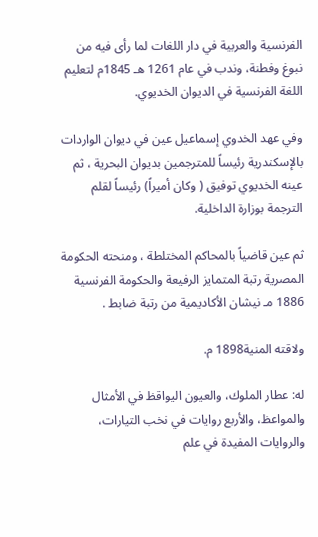الفرنسية والعربية في دار اللغات لما رأى فيه من نبوغ وفطنة، وندب في عام 1261 هـ 1845م لتعليم اللغة الفرنسية في الديوان الخديوي.

وفي عهد الخدوي إسماعيل عين في ديوان الواردات بالإسكندرية رئيساً للمترجمين بديوان البحرية ، ثم عينه الخديوي توفيق ( وكان أميراً) رئيساً لقلم الترجمة بوزارة الداخلية.

ثم عين قاضياً بالمحاكم المختلطة ، ومنحته الحكومة المصرية رتبة المتمايز الرفيعة والحكومة الفرنسية 1886 مـ نيشان الأكاديمية من رتبة ضابط .

ولاقته المنية1898 م.

له: عطار الملوك، والعيون اليواقظ في الأمثال والمواعظ، والأربع روايات في نخب التيارات، والروايات المفيدة في علم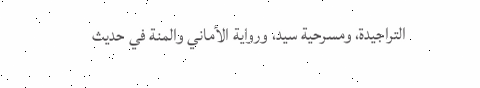التراجيدة، ومسرحية سيد، ورواية الأماني والمنة في حديث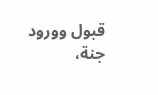قبول وورود جنة،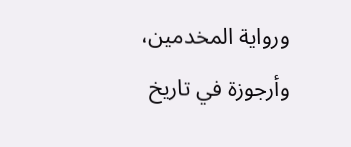ورواية المخدمين، وأرجوزة في تاريخ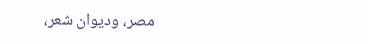مصر، وديوان شعر،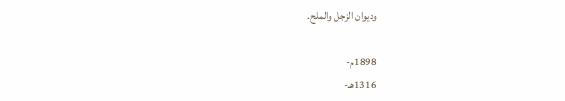وديوان الزجل والملح.

1898م-
1316هـ-